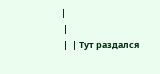|
 |
 |  | Тут раздался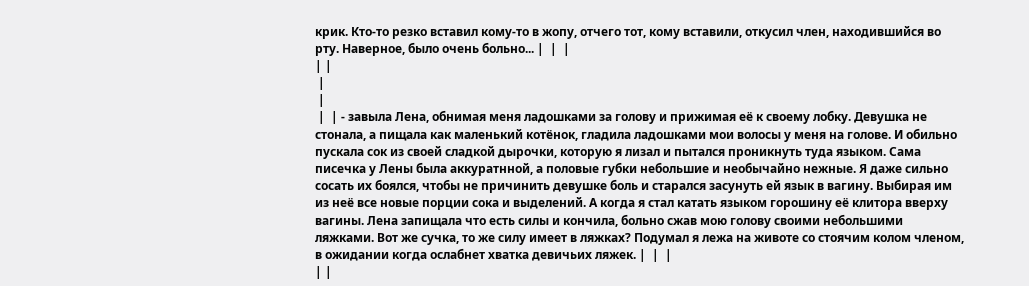крик. Кто-то резко вставил кому-то в жопу, отчего тот, кому вставили, откусил член, находившийся во рту. Наверное, было очень больно... |  |  |
| |
 |
 |
 |  | - завыла Лена, обнимая меня ладошками за голову и прижимая её к своему лобку. Девушка не стонала, а пищала как маленький котёнок, гладила ладошками мои волосы у меня на голове. И обильно пускала сок из своей сладкой дырочки, которую я лизал и пытался проникнуть туда языком. Сама писечка у Лены была аккуратнной, а половые губки небольшие и необычайно нежные. Я даже сильно сосать их боялся, чтобы не причинить девушке боль и старался засунуть ей язык в вагину. Выбирая им из неё все новые порции сока и выделений. А когда я стал катать языком горошину её клитора вверху вагины. Лена запищала что есть силы и кончила, больно сжав мою голову своими небольшими ляжками. Вот же сучка, то же силу имеет в ляжках? Подумал я лежа на животе со стоячим колом членом, в ожидании когда ослабнет хватка девичьих ляжек. |  |  |
| |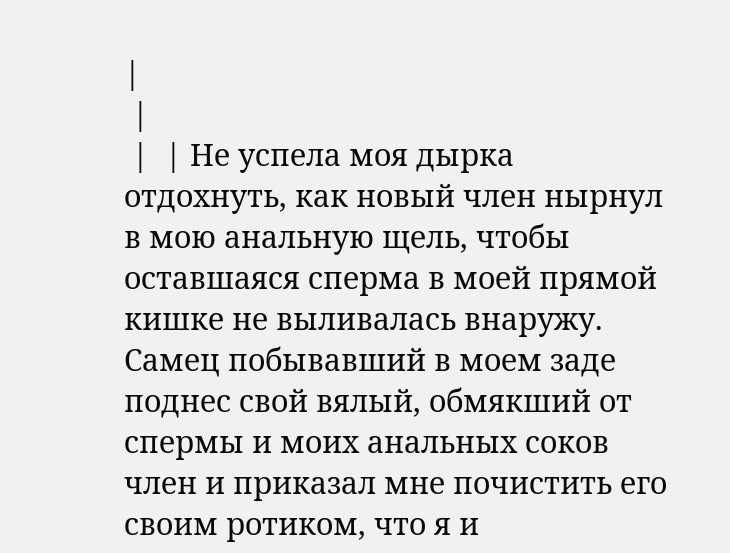|
 |
 |  | Не успела моя дырка отдохнуть, как новый член нырнул в мою анальную щель, чтобы оставшаяся сперма в моей прямой кишке не выливалась внаружу. Самец побывавший в моем заде поднес свой вялый, обмякший от спермы и моих анальных соков член и приказал мне почистить его своим ротиком, что я и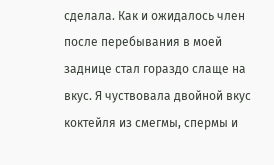сделала. Как и ожидалось член после перебывания в моей заднице стал гораздо слаще на вкус. Я чуствовала двойной вкус коктейля из смегмы, спермы и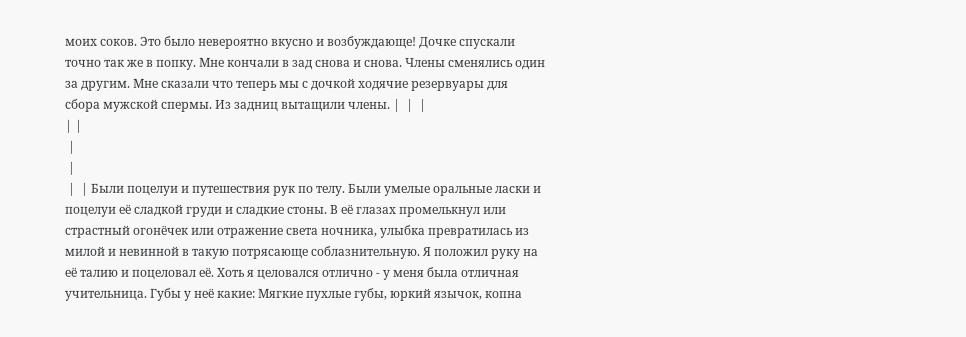моих соков. Это было невероятно вкусно и возбуждающе! Дочке спускали точно так же в попку. Мне кончали в зад снова и снова. Члены сменялись один за другим. Мне сказали что теперь мы с дочкой ходячие резервуары для сбора мужской спермы. Из задниц вытащили члены. |  |  |
| |
 |
 |
 |  | Были поцелуи и путешествия рук по телу. Были умелые оральные ласки и поцелуи её сладкой груди и сладкие стоны. В её глазах промелькнул или страстный огонёчек или отражение света ночника, улыбка превратилась из милой и невинной в такую потрясающе соблазнительную. Я положил руку на её талию и поцеловал её. Хоть я целовался отлично - у меня была отличная учительница. Губы у неё какие: Мягкие пухлые губы, юркий язычок, копна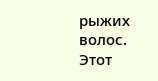рыжих волос. Этот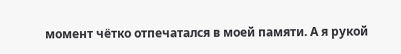момент чётко отпечатался в моей памяти. А я рукой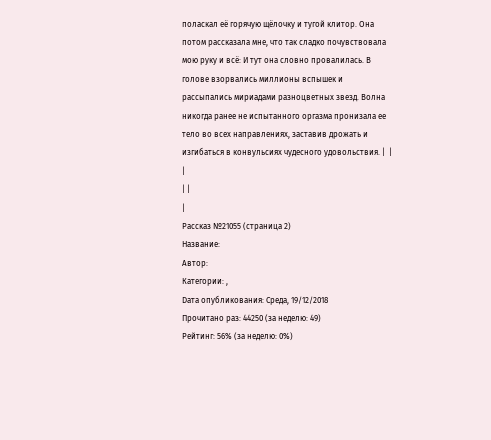поласкал её горячую щёлочку и тугой клитор. Она потом рассказала мне, что так сладко почувствовала мою руку и всё: И тут она словно провалилась. В голове взорвались миллионы вспышек и рассыпались мириадами разноцветных звезд. Волна никогда ранее не испытанного оргазма пронизала ее тело во всех направлениях, заставив дрожать и изгибаться в конвульсиях чудесного удовольствия. |  |  |
| |
|
Рассказ №21055 (страница 2)
Название:
Автор:
Категории: ,
Dата опубликования: Среда, 19/12/2018
Прочитано раз: 44250 (за неделю: 49)
Рейтинг: 56% (за неделю: 0%)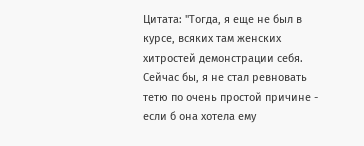Цитата: "Тогда, я еще не был в курсе, всяких там женских хитростей демонстрации себя. Сейчас бы, я не стал ревновать тетю по очень простой причине - если б она хотела ему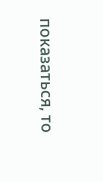показаться, то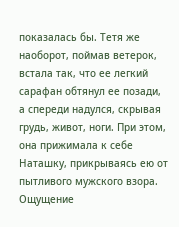показалась бы. Тетя же наоборот, поймав ветерок, встала так, что ее легкий сарафан обтянул ее позади, а спереди надулся, скрывая грудь, живот, ноги. При этом, она прижимала к себе Наташку, прикрываясь ею от пытливого мужского взора. Ощущение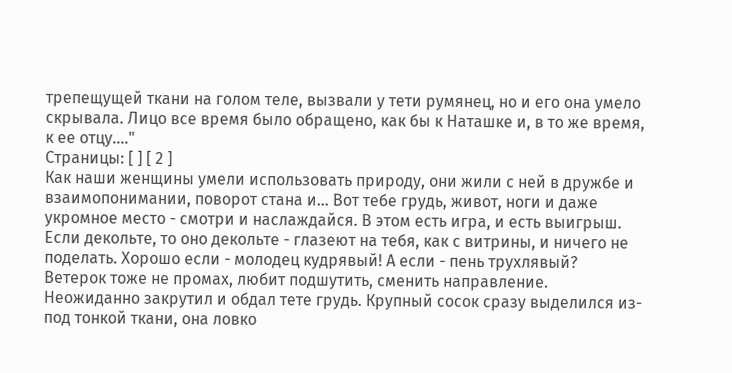трепещущей ткани на голом теле, вызвали у тети румянец, но и его она умело скрывала. Лицо все время было обращено, как бы к Наташке и, в то же время, к ее отцу...."
Страницы: [ ] [ 2 ]
Как наши женщины умели использовать природу, они жили с ней в дружбе и взаимопонимании, поворот стана и... Вот тебе грудь, живот, ноги и даже укромное место - смотри и наслаждайся. В этом есть игра, и есть выигрыш. Если декольте, то оно декольте - глазеют на тебя, как с витрины, и ничего не поделать. Хорошо если - молодец кудрявый! А если - пень трухлявый?
Ветерок тоже не промах, любит подшутить, сменить направление. Неожиданно закрутил и обдал тете грудь. Крупный сосок сразу выделился из-под тонкой ткани, она ловко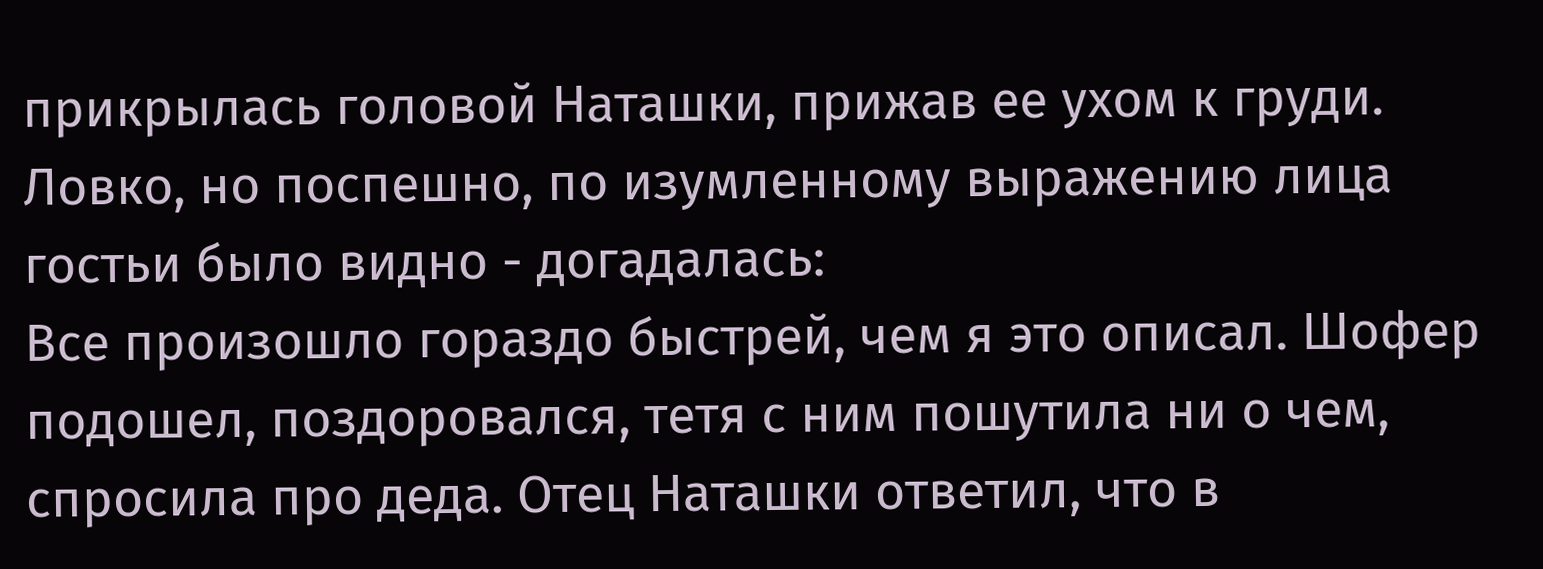прикрылась головой Наташки, прижав ее ухом к груди. Ловко, но поспешно, по изумленному выражению лица гостьи было видно - догадалась:
Все произошло гораздо быстрей, чем я это описал. Шофер подошел, поздоровался, тетя с ним пошутила ни о чем, спросила про деда. Отец Наташки ответил, что в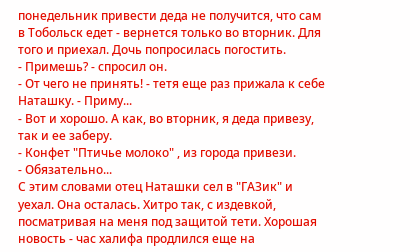понедельник привести деда не получится, что сам в Тобольск едет - вернется только во вторник. Для того и приехал. Дочь попросилась погостить.
- Примешь? - спросил он.
- От чего не принять! - тетя еще раз прижала к себе Наташку. - Приму...
- Вот и хорошо. А как, во вторник, я деда привезу, так и ее заберу.
- Конфет "Птичье молоко" , из города привези.
- Обязательно...
С этим словами отец Наташки сел в "ГАЗик" и уехал. Она осталась. Хитро так, с издевкой, посматривая на меня под защитой тети. Хорошая новость - час халифа продлился еще на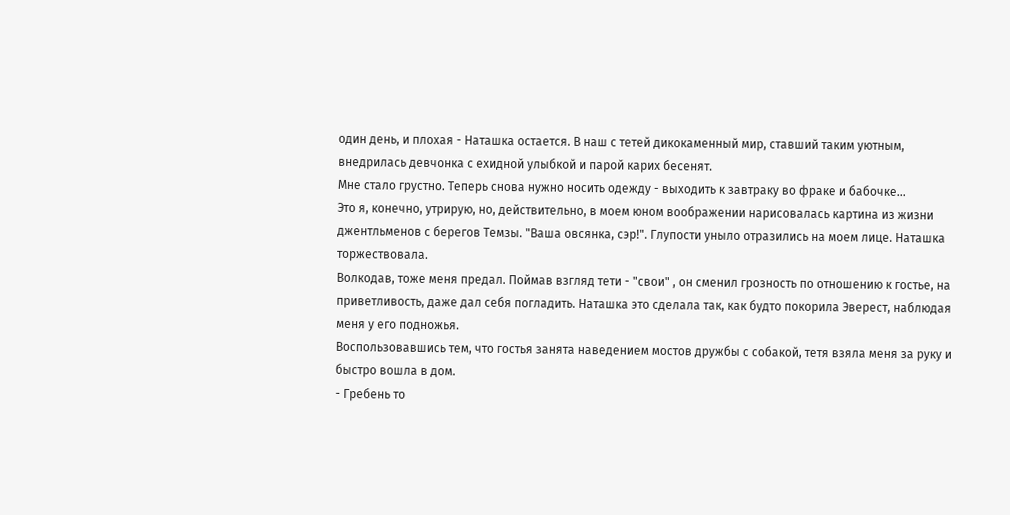один день, и плохая - Наташка остается. В наш с тетей дикокаменный мир, ставший таким уютным, внедрилась девчонка с ехидной улыбкой и парой карих бесенят.
Мне стало грустно. Теперь снова нужно носить одежду - выходить к завтраку во фраке и бабочке...
Это я, конечно, утрирую, но, действительно, в моем юном воображении нарисовалась картина из жизни джентльменов с берегов Темзы. "Ваша овсянка, сэр!". Глупости уныло отразились на моем лице. Наташка торжествовала.
Волкодав, тоже меня предал. Поймав взгляд тети - "свои" , он сменил грозность по отношению к гостье, на приветливость, даже дал себя погладить. Наташка это сделала так, как будто покорила Эверест, наблюдая меня у его подножья.
Воспользовавшись тем, что гостья занята наведением мостов дружбы с собакой, тетя взяла меня за руку и быстро вошла в дом.
- Гребень то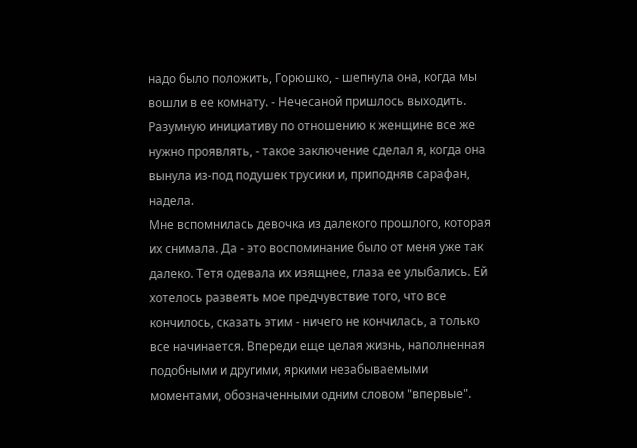надо было положить, Горюшко, - шепнула она, когда мы вошли в ее комнату. - Нечесаной пришлось выходить.
Разумную инициативу по отношению к женщине все же нужно проявлять, - такое заключение сделал я, когда она вынула из-под подушек трусики и, приподняв сарафан, надела.
Мне вспомнилась девочка из далекого прошлого, которая их снимала. Да - это воспоминание было от меня уже так далеко. Тетя одевала их изящнее, глаза ее улыбались. Ей хотелось развеять мое предчувствие того, что все кончилось, сказать этим - ничего не кончилась, а только все начинается. Впереди еще целая жизнь, наполненная подобными и другими, яркими незабываемыми моментами, обозначенными одним словом "впервые".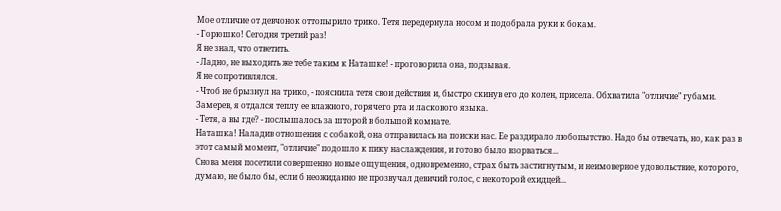Мое отличие от девчонок оттопырило трико. Тетя передернула носом и подобрала руки к бокам.
- Горюшко! Сегодня третий раз!
Я не знал, что ответить.
- Ладно, не выходить же тебе таким к Наташке! - проговорила она, подзывая.
Я не сопротивлялся.
- Чтоб не брызнул на трико, - пояснила тетя свои действия и, быстро скинув его до колен, присела. Обхватила "отличие" губами.
Замерев, я отдался теплу ее влажного, горячего рта и ласкового языка.
- Тетя, а вы где? - послышалось за шторой в большой комнате.
Наташка! Наладив отношения с собакой, она отправилась на поиски нас. Ее раздирало любопытство. Надо бы отвечать, но, как раз в этот самый момент, "отличие" подошло к пику наслаждения, и готово было взорваться...
Снова меня посетили совершенно новые ощущения, одновременно, страх быть застигнутым, и неимоверное удовольствие, которого, думаю, не было бы, если б неожиданно не прозвучал девичий голос, с некоторой ехидцей...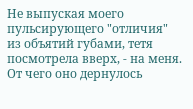Не выпуская моего пульсирующего "отличия" из объятий губами, тетя посмотрела вверх, - на меня. От чего оно дернулось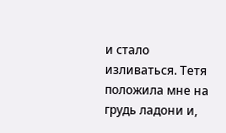и стало изливаться. Тетя положила мне на грудь ладони и,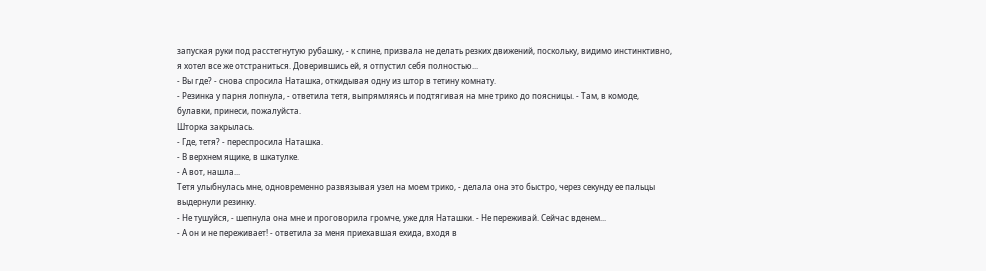запуская руки под расстегнутую рубашку, - к спине, призвала не делать резких движений, поскольку, видимо инстинктивно, я хотел все же отстраниться. Доверившись ей, я отпустил себя полностью...
- Вы где? - снова спросила Наташка, откидывая одну из штор в тетину комнату.
- Резинка у парня лопнула, - ответила тетя, выпрямляясь и подтягивая на мне трико до поясницы. - Там, в комоде, булавки, принеси, пожалуйста.
Шторка закрылась.
- Где, тетя? - переспросила Наташка.
- В верхнем ящике, в шкатулке.
- А вот, нашла...
Тетя улыбнулась мне, одновременно развязывая узел на моем трико, - делала она это быстро, через секунду ее пальцы выдернули резинку.
- Не тушуйся, - шепнула она мне и проговорила громче, уже для Наташки. - Не переживай. Сейчас вденем...
- А он и не переживает! - ответила за меня приехавшая ехида, входя в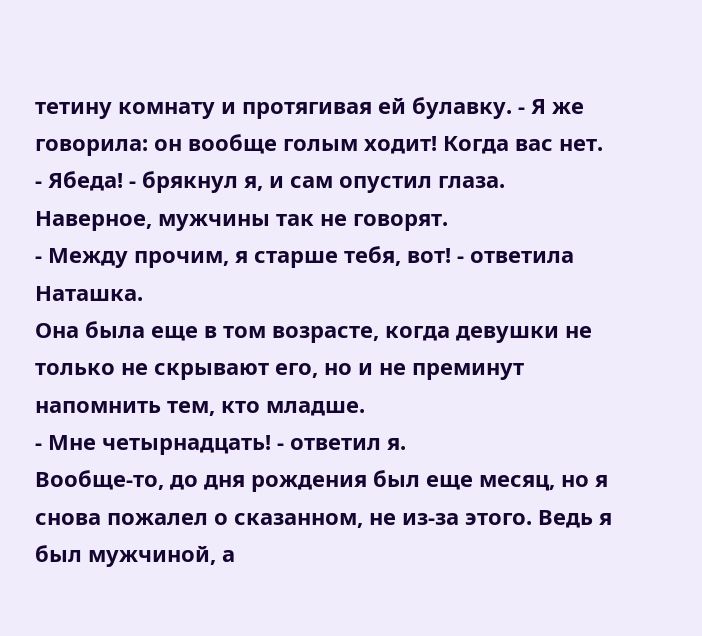тетину комнату и протягивая ей булавку. - Я же говорила: он вообще голым ходит! Когда вас нет.
- Ябеда! - брякнул я, и сам опустил глаза. Наверное, мужчины так не говорят.
- Между прочим, я старше тебя, вот! - ответила Наташка.
Она была еще в том возрасте, когда девушки не только не скрывают его, но и не преминут напомнить тем, кто младше.
- Мне четырнадцать! - ответил я.
Вообще-то, до дня рождения был еще месяц, но я снова пожалел о сказанном, не из-за этого. Ведь я был мужчиной, а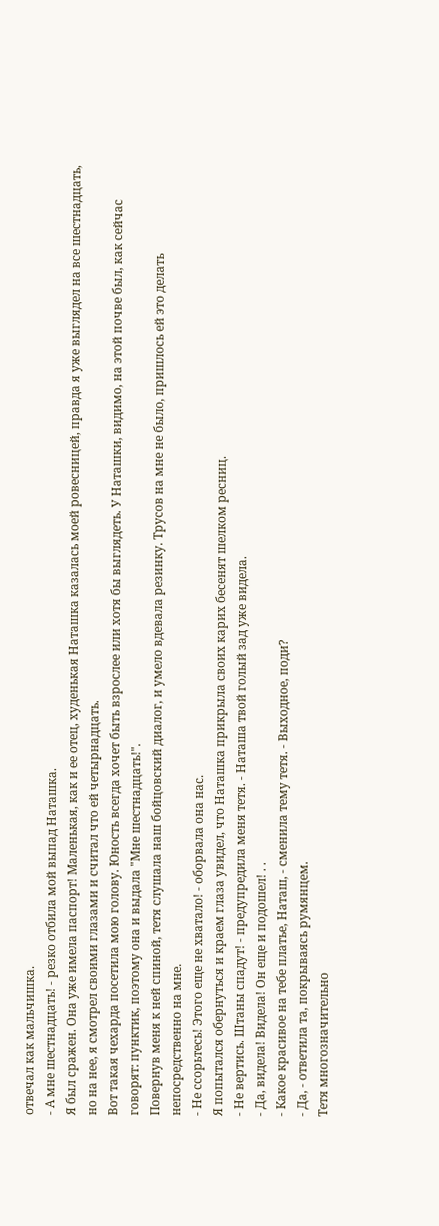отвечал как мальчишка.
- А мне шестнадцать! - резко отбила мой выпад Наташка.
Я был сражен. Она уже имела паспорт! Маленькая, как и ее отец, худенькая Наташка казалась моей ровесницей, правда я уже выглядел на все шестнадцать, но на нее, я смотрел своими глазами и считал что ей четырнадцать.
Вот такая чехарда посетила мою голову. Юность всегда хочет быть взрослее или хотя бы выглядеть. У Наташки, видимо, на этой почве был, как сейчас говорят: пунктик, поэтому она и выдала "Мне шестнадцать!".
Повернув меня к ней спиной, тетя слушала наш бойцовский диалог, и умело вдевала резинку. Трусов на мне не было, пришлось ей это делать непосредственно на мне.
- Не ссорьтесь! Этого еще не хватало! - оборвала она нас.
Я попытался обернуться и краем глаза увидел, что Наташка прикрыла своих карих бесенят шелком ресниц.
- Не вертись. Штаны спадут! - предупредила меня тетя. - Наташа твой голый зад уже видела.
- Да, видела! Видела! Он еще и подошел! . .
- Какое красивое на тебе платье, Наташ, - сменила тему тетя. - Выходное, поди?
- Да, - ответила та, покрываясь румянцем.
Тетя многозначительно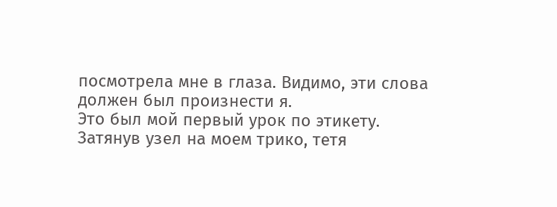посмотрела мне в глаза. Видимо, эти слова должен был произнести я.
Это был мой первый урок по этикету.
Затянув узел на моем трико, тетя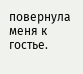повернула меня к гостье.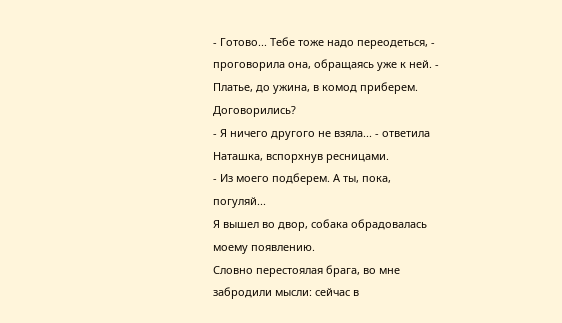- Готово... Тебе тоже надо переодеться, - проговорила она, обращаясь уже к ней. - Платье, до ужина, в комод приберем. Договорились?
- Я ничего другого не взяла... - ответила Наташка, вспорхнув ресницами.
- Из моего подберем. А ты, пока, погуляй...
Я вышел во двор, собака обрадовалась моему появлению.
Словно перестоялая брага, во мне забродили мысли: сейчас в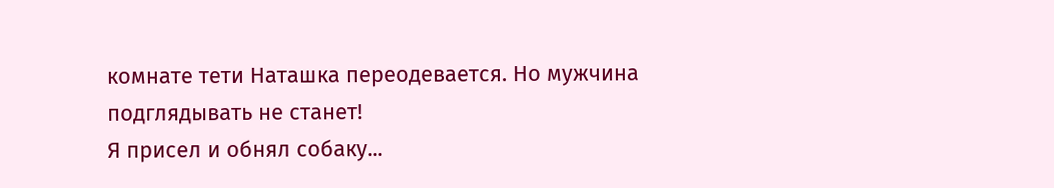комнате тети Наташка переодевается. Но мужчина подглядывать не станет!
Я присел и обнял собаку...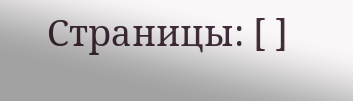Страницы: [ ]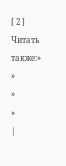[ 2 ]
Читать также:»
»
»
»
|